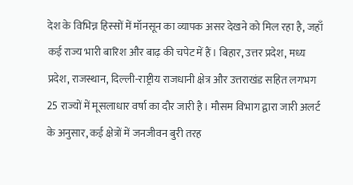देश के विभिन्न हिस्सों में मॉनसून का व्यापक असर देखने को मिल रहा है, जहाँ कई राज्य भारी बारिश और बाढ़ की चपेट में हैं। बिहार, उत्तर प्रदेश, मध्य प्रदेश, राजस्थान, दिल्ली-राष्ट्रीय राजधानी क्षेत्र और उत्तराखंड सहित लगभग 25 राज्यों में मूसलाधार वर्षा का दौर जारी है। मौसम विभाग द्वारा जारी अलर्ट के अनुसार, कई क्षेत्रों में जनजीवन बुरी तरह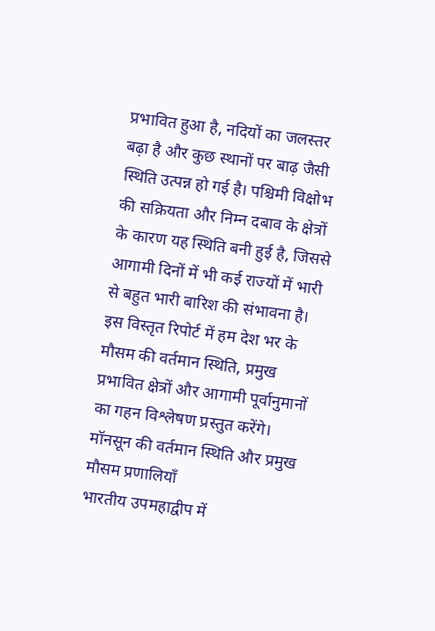प्रभावित हुआ है, नदियों का जलस्तर बढ़ा है और कुछ स्थानों पर बाढ़ जैसी स्थिति उत्पन्न हो गई है। पश्चिमी विक्षोभ की सक्रियता और निम्न दबाव के क्षेत्रों के कारण यह स्थिति बनी हुई है, जिससे आगामी दिनों में भी कई राज्यों में भारी से बहुत भारी बारिश की संभावना है। इस विस्तृत रिपोर्ट में हम देश भर के मौसम की वर्तमान स्थिति, प्रमुख प्रभावित क्षेत्रों और आगामी पूर्वानुमानों का गहन विश्लेषण प्रस्तुत करेंगे।
मॉनसून की वर्तमान स्थिति और प्रमुख मौसम प्रणालियाँ
भारतीय उपमहाद्वीप में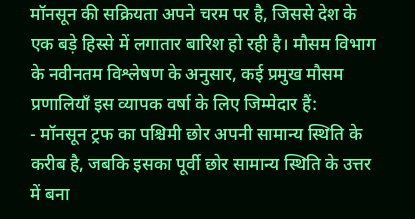मॉनसून की सक्रियता अपने चरम पर है, जिससे देश के एक बड़े हिस्से में लगातार बारिश हो रही है। मौसम विभाग के नवीनतम विश्लेषण के अनुसार, कई प्रमुख मौसम प्रणालियाँ इस व्यापक वर्षा के लिए जिम्मेदार हैं:
- मॉनसून ट्रफ का पश्चिमी छोर अपनी सामान्य स्थिति के करीब है, जबकि इसका पूर्वी छोर सामान्य स्थिति के उत्तर में बना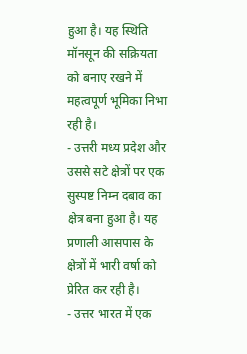हुआ है। यह स्थिति मॉनसून की सक्रियता को बनाए रखने में महत्वपूर्ण भूमिका निभा रही है।
- उत्तरी मध्य प्रदेश और उससे सटे क्षेत्रों पर एक सुस्पष्ट निम्न दबाव का क्षेत्र बना हुआ है। यह प्रणाली आसपास के क्षेत्रों में भारी वर्षा को प्रेरित कर रही है।
- उत्तर भारत में एक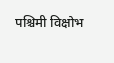पश्चिमी विक्षोभ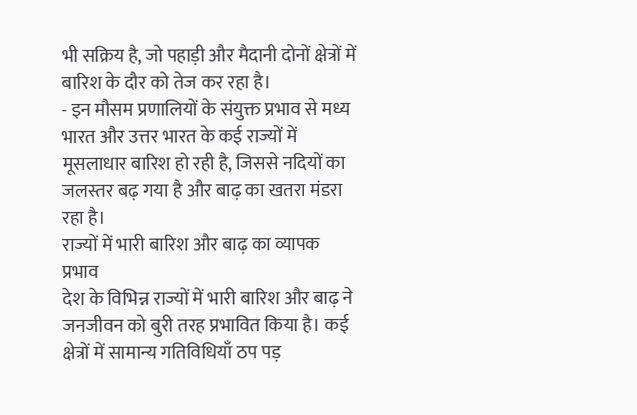भी सक्रिय है, जो पहाड़ी और मैदानी दोनों क्षेत्रों में बारिश के दौर को तेज कर रहा है।
- इन मौसम प्रणालियों के संयुक्त प्रभाव से मध्य भारत और उत्तर भारत के कई राज्यों में मूसलाधार बारिश हो रही है, जिससे नदियों का जलस्तर बढ़ गया है और बाढ़ का खतरा मंडरा रहा है।
राज्यों में भारी बारिश और बाढ़ का व्यापक प्रभाव
देश के विभिन्न राज्यों में भारी बारिश और बाढ़ ने जनजीवन को बुरी तरह प्रभावित किया है। कई क्षेत्रों में सामान्य गतिविधियाँ ठप पड़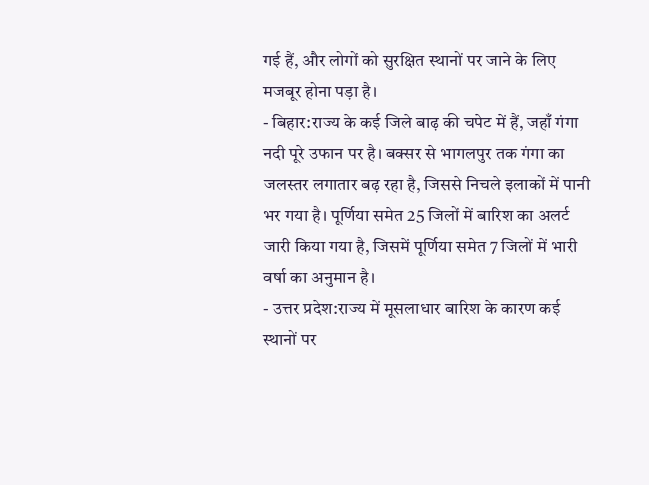गई हैं, और लोगों को सुरक्षित स्थानों पर जाने के लिए मजबूर होना पड़ा है।
- बिहार:राज्य के कई जिले बाढ़ की चपेट में हैं, जहाँ गंगा नदी पूरे उफान पर है। बक्सर से भागलपुर तक गंगा का जलस्तर लगातार बढ़ रहा है, जिससे निचले इलाकों में पानी भर गया है। पूर्णिया समेत 25 जिलों में बारिश का अलर्ट जारी किया गया है, जिसमें पूर्णिया समेत 7 जिलों में भारी वर्षा का अनुमान है।
- उत्तर प्रदेश:राज्य में मूसलाधार बारिश के कारण कई स्थानों पर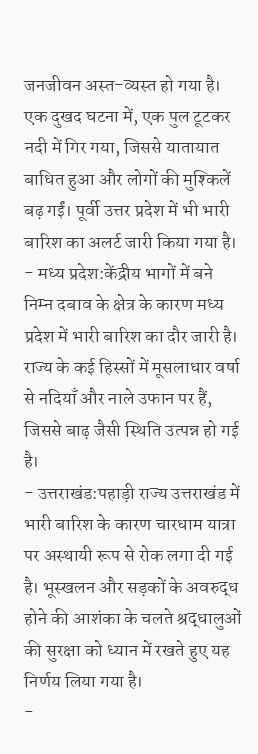जनजीवन अस्त-व्यस्त हो गया है। एक दुखद घटना में, एक पुल टूटकर नदी में गिर गया, जिससे यातायात बाधित हुआ और लोगों की मुश्किलें बढ़ गईं। पूर्वी उत्तर प्रदेश में भी भारी बारिश का अलर्ट जारी किया गया है।
- मध्य प्रदेश:केंद्रीय भागों में बने निम्न दबाव के क्षेत्र के कारण मध्य प्रदेश में भारी बारिश का दौर जारी है। राज्य के कई हिस्सों में मूसलाधार वर्षा से नदियाँ और नाले उफान पर हैं, जिससे बाढ़ जैसी स्थिति उत्पन्न हो गई है।
- उत्तराखंड:पहाड़ी राज्य उत्तराखंड में भारी बारिश के कारण चारधाम यात्रा पर अस्थायी रूप से रोक लगा दी गई है। भूस्खलन और सड़कों के अवरुद्ध होने की आशंका के चलते श्रद्धालुओं की सुरक्षा को ध्यान में रखते हुए यह निर्णय लिया गया है।
-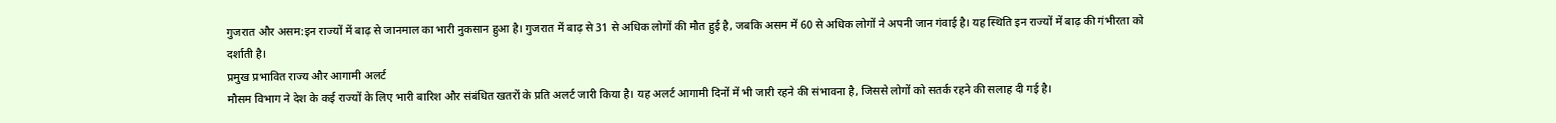गुजरात और असम:इन राज्यों में बाढ़ से जानमाल का भारी नुकसान हुआ है। गुजरात में बाढ़ से 31 से अधिक लोगों की मौत हुई है, जबकि असम में 60 से अधिक लोगों ने अपनी जान गंवाई है। यह स्थिति इन राज्यों में बाढ़ की गंभीरता को दर्शाती है।
प्रमुख प्रभावित राज्य और आगामी अलर्ट
मौसम विभाग ने देश के कई राज्यों के लिए भारी बारिश और संबंधित खतरों के प्रति अलर्ट जारी किया है। यह अलर्ट आगामी दिनों में भी जारी रहने की संभावना है, जिससे लोगों को सतर्क रहने की सलाह दी गई है।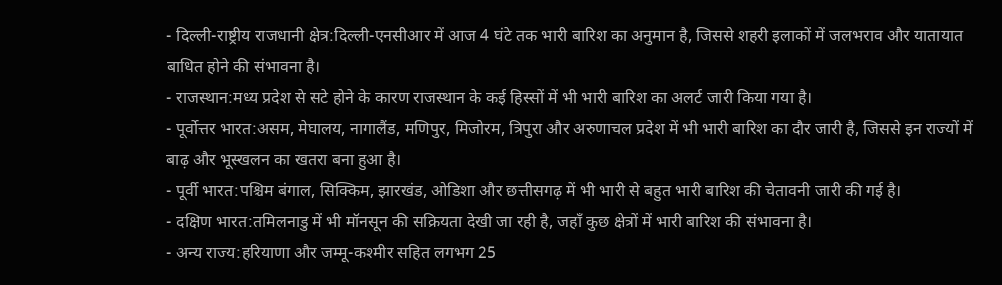- दिल्ली-राष्ट्रीय राजधानी क्षेत्र:दिल्ली-एनसीआर में आज 4 घंटे तक भारी बारिश का अनुमान है, जिससे शहरी इलाकों में जलभराव और यातायात बाधित होने की संभावना है।
- राजस्थान:मध्य प्रदेश से सटे होने के कारण राजस्थान के कई हिस्सों में भी भारी बारिश का अलर्ट जारी किया गया है।
- पूर्वोत्तर भारत:असम, मेघालय, नागालैंड, मणिपुर, मिजोरम, त्रिपुरा और अरुणाचल प्रदेश में भी भारी बारिश का दौर जारी है, जिससे इन राज्यों में बाढ़ और भूस्खलन का खतरा बना हुआ है।
- पूर्वी भारत:पश्चिम बंगाल, सिक्किम, झारखंड, ओडिशा और छत्तीसगढ़ में भी भारी से बहुत भारी बारिश की चेतावनी जारी की गई है।
- दक्षिण भारत:तमिलनाडु में भी मॉनसून की सक्रियता देखी जा रही है, जहाँ कुछ क्षेत्रों में भारी बारिश की संभावना है।
- अन्य राज्य:हरियाणा और जम्मू-कश्मीर सहित लगभग 25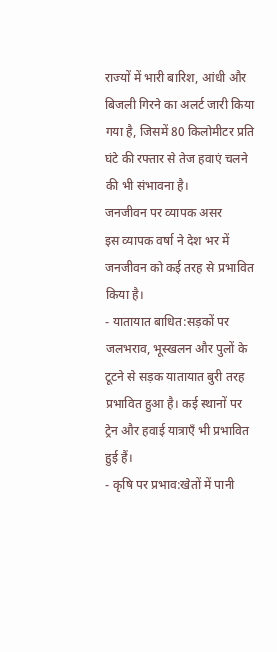राज्यों में भारी बारिश, आंधी और बिजली गिरने का अलर्ट जारी किया गया है, जिसमें 80 किलोमीटर प्रति घंटे की रफ्तार से तेज हवाएं चलने की भी संभावना है।
जनजीवन पर व्यापक असर
इस व्यापक वर्षा ने देश भर में जनजीवन को कई तरह से प्रभावित किया है।
- यातायात बाधित:सड़कों पर जलभराव, भूस्खलन और पुलों के टूटने से सड़क यातायात बुरी तरह प्रभावित हुआ है। कई स्थानों पर ट्रेन और हवाई यात्राएँ भी प्रभावित हुई हैं।
- कृषि पर प्रभाव:खेतों में पानी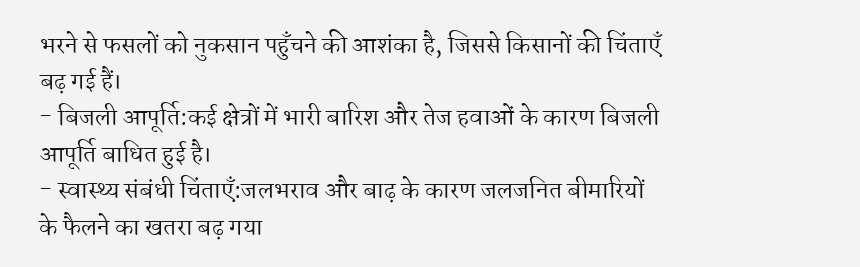भरने से फसलों को नुकसान पहुँचने की आशंका है, जिससे किसानों की चिंताएँ बढ़ गई हैं।
- बिजली आपूर्ति:कई क्षेत्रों में भारी बारिश और तेज हवाओं के कारण बिजली आपूर्ति बाधित हुई है।
- स्वास्थ्य संबंधी चिंताएँ:जलभराव और बाढ़ के कारण जलजनित बीमारियों के फैलने का खतरा बढ़ गया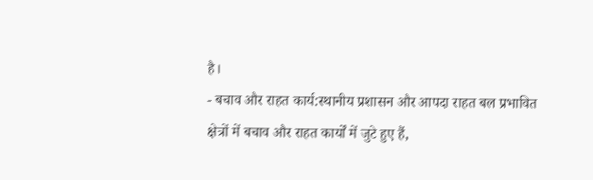है।
- बचाव और राहत कार्य:स्थानीय प्रशासन और आपदा राहत बल प्रभावित क्षेत्रों में बचाव और राहत कार्यों में जुटे हुए हैं,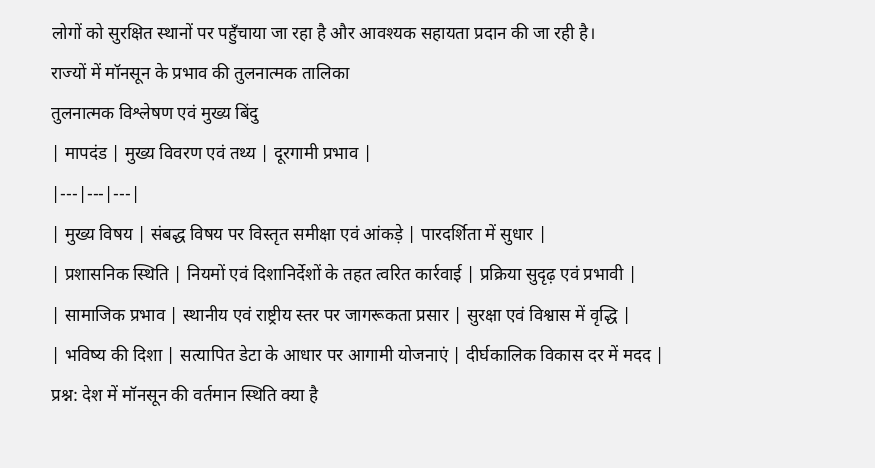लोगों को सुरक्षित स्थानों पर पहुँचाया जा रहा है और आवश्यक सहायता प्रदान की जा रही है।
राज्यों में मॉनसून के प्रभाव की तुलनात्मक तालिका
तुलनात्मक विश्लेषण एवं मुख्य बिंदु
| मापदंड | मुख्य विवरण एवं तथ्य | दूरगामी प्रभाव |
|---|---|---|
| मुख्य विषय | संबद्ध विषय पर विस्तृत समीक्षा एवं आंकड़े | पारदर्शिता में सुधार |
| प्रशासनिक स्थिति | नियमों एवं दिशानिर्देशों के तहत त्वरित कार्रवाई | प्रक्रिया सुदृढ़ एवं प्रभावी |
| सामाजिक प्रभाव | स्थानीय एवं राष्ट्रीय स्तर पर जागरूकता प्रसार | सुरक्षा एवं विश्वास में वृद्धि |
| भविष्य की दिशा | सत्यापित डेटा के आधार पर आगामी योजनाएं | दीर्घकालिक विकास दर में मदद |
प्रश्न: देश में मॉनसून की वर्तमान स्थिति क्या है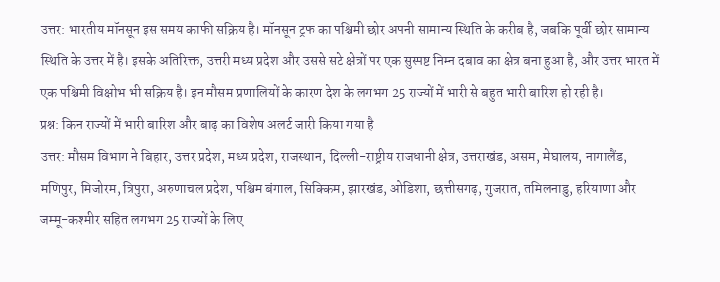उत्तर: भारतीय मॉनसून इस समय काफी सक्रिय है। मॉनसून ट्रफ का पश्चिमी छोर अपनी सामान्य स्थिति के करीब है, जबकि पूर्वी छोर सामान्य स्थिति के उत्तर में है। इसके अतिरिक्त, उत्तरी मध्य प्रदेश और उससे सटे क्षेत्रों पर एक सुस्पष्ट निम्न दबाव का क्षेत्र बना हुआ है, और उत्तर भारत में एक पश्चिमी विक्षोभ भी सक्रिय है। इन मौसम प्रणालियों के कारण देश के लगभग 25 राज्यों में भारी से बहुत भारी बारिश हो रही है।
प्रश्न: किन राज्यों में भारी बारिश और बाढ़ का विशेष अलर्ट जारी किया गया है
उत्तर: मौसम विभाग ने बिहार, उत्तर प्रदेश, मध्य प्रदेश, राजस्थान, दिल्ली-राष्ट्रीय राजधानी क्षेत्र, उत्तराखंड, असम, मेघालय, नागालैंड, मणिपुर, मिजोरम, त्रिपुरा, अरुणाचल प्रदेश, पश्चिम बंगाल, सिक्किम, झारखंड, ओडिशा, छत्तीसगढ़, गुजरात, तमिलनाडु, हरियाणा और जम्मू-कश्मीर सहित लगभग 25 राज्यों के लिए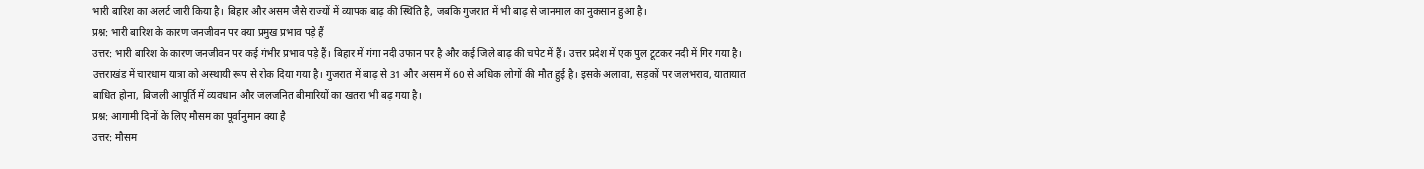भारी बारिश का अलर्ट जारी किया है। बिहार और असम जैसे राज्यों में व्यापक बाढ़ की स्थिति है, जबकि गुजरात में भी बाढ़ से जानमाल का नुकसान हुआ है।
प्रश्न: भारी बारिश के कारण जनजीवन पर क्या प्रमुख प्रभाव पड़े हैं
उत्तर: भारी बारिश के कारण जनजीवन पर कई गंभीर प्रभाव पड़े हैं। बिहार में गंगा नदी उफान पर है और कई जिले बाढ़ की चपेट में हैं। उत्तर प्रदेश में एक पुल टूटकर नदी में गिर गया है। उत्तराखंड में चारधाम यात्रा को अस्थायी रूप से रोक दिया गया है। गुजरात में बाढ़ से 31 और असम में 60 से अधिक लोगों की मौत हुई है। इसके अलावा, सड़कों पर जलभराव, यातायात बाधित होना, बिजली आपूर्ति में व्यवधान और जलजनित बीमारियों का खतरा भी बढ़ गया है।
प्रश्न: आगामी दिनों के लिए मौसम का पूर्वानुमान क्या है
उत्तर: मौसम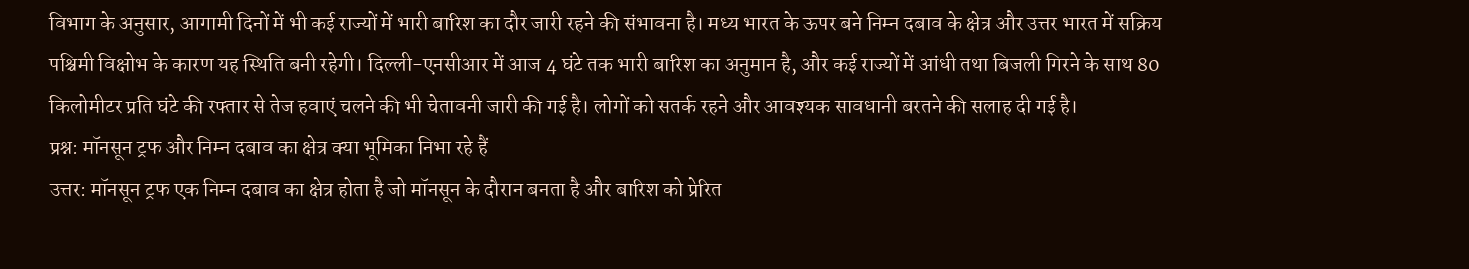विभाग के अनुसार, आगामी दिनों में भी कई राज्यों में भारी बारिश का दौर जारी रहने की संभावना है। मध्य भारत के ऊपर बने निम्न दबाव के क्षेत्र और उत्तर भारत में सक्रिय पश्चिमी विक्षोभ के कारण यह स्थिति बनी रहेगी। दिल्ली-एनसीआर में आज 4 घंटे तक भारी बारिश का अनुमान है, और कई राज्यों में आंधी तथा बिजली गिरने के साथ 80 किलोमीटर प्रति घंटे की रफ्तार से तेज हवाएं चलने की भी चेतावनी जारी की गई है। लोगों को सतर्क रहने और आवश्यक सावधानी बरतने की सलाह दी गई है।
प्रश्न: मॉनसून ट्रफ और निम्न दबाव का क्षेत्र क्या भूमिका निभा रहे हैं
उत्तर: मॉनसून ट्रफ एक निम्न दबाव का क्षेत्र होता है जो मॉनसून के दौरान बनता है और बारिश को प्रेरित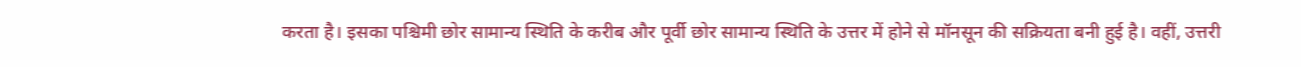करता है। इसका पश्चिमी छोर सामान्य स्थिति के करीब और पूर्वी छोर सामान्य स्थिति के उत्तर में होने से मॉनसून की सक्रियता बनी हुई है। वहीं, उत्तरी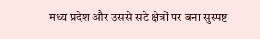मध्य प्रदेश और उससे सटे क्षेत्रों पर बना सुस्पष्ट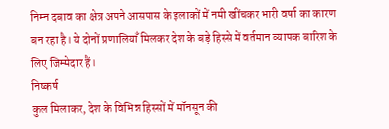निम्न दबाव का क्षेत्र अपने आसपास के इलाकों में नमी खींचकर भारी वर्षा का कारण बन रहा है। ये दोनों प्रणालियाँ मिलकर देश के बड़े हिस्से में वर्तमान व्यापक बारिश के लिए जिम्मेदार हैं।
निष्कर्ष
कुल मिलाकर, देश के विभिन्न हिस्सों में मॉनसून की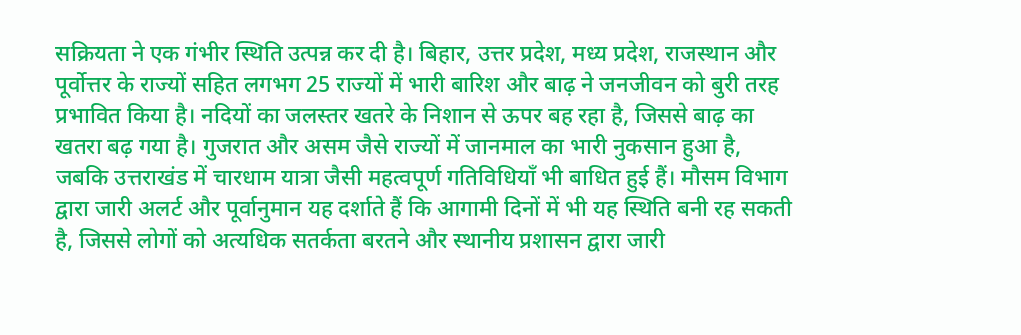सक्रियता ने एक गंभीर स्थिति उत्पन्न कर दी है। बिहार, उत्तर प्रदेश, मध्य प्रदेश, राजस्थान और पूर्वोत्तर के राज्यों सहित लगभग 25 राज्यों में भारी बारिश और बाढ़ ने जनजीवन को बुरी तरह प्रभावित किया है। नदियों का जलस्तर खतरे के निशान से ऊपर बह रहा है, जिससे बाढ़ का खतरा बढ़ गया है। गुजरात और असम जैसे राज्यों में जानमाल का भारी नुकसान हुआ है, जबकि उत्तराखंड में चारधाम यात्रा जैसी महत्वपूर्ण गतिविधियाँ भी बाधित हुई हैं। मौसम विभाग द्वारा जारी अलर्ट और पूर्वानुमान यह दर्शाते हैं कि आगामी दिनों में भी यह स्थिति बनी रह सकती है, जिससे लोगों को अत्यधिक सतर्कता बरतने और स्थानीय प्रशासन द्वारा जारी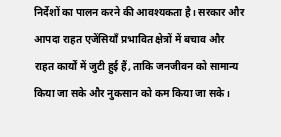निर्देशों का पालन करने की आवश्यकता है। सरकार और आपदा राहत एजेंसियाँ प्रभावित क्षेत्रों में बचाव और राहत कार्यों में जुटी हुई हैं, ताकि जनजीवन को सामान्य किया जा सके और नुकसान को कम किया जा सके।